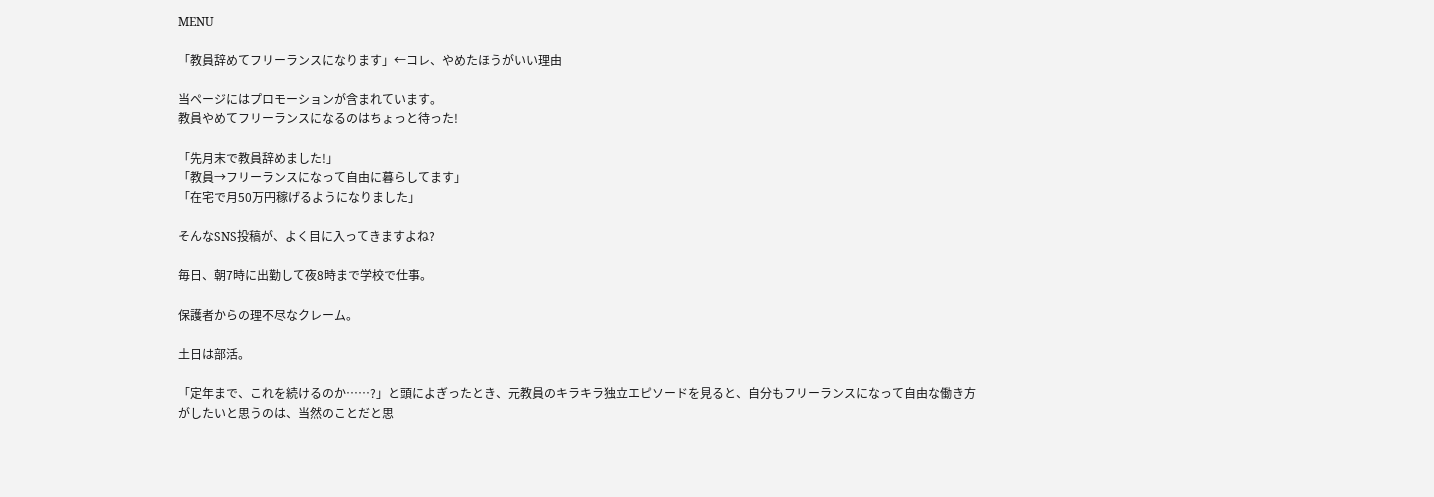MENU

「教員辞めてフリーランスになります」←コレ、やめたほうがいい理由

当ページにはプロモーションが含まれています。
教員やめてフリーランスになるのはちょっと待った!

「先月末で教員辞めました!」
「教員→フリーランスになって自由に暮らしてます」
「在宅で月50万円稼げるようになりました」

そんなSNS投稿が、よく目に入ってきますよね?

毎日、朝7時に出勤して夜8時まで学校で仕事。

保護者からの理不尽なクレーム。

土日は部活。

「定年まで、これを続けるのか……?」と頭によぎったとき、元教員のキラキラ独立エピソードを見ると、自分もフリーランスになって自由な働き方がしたいと思うのは、当然のことだと思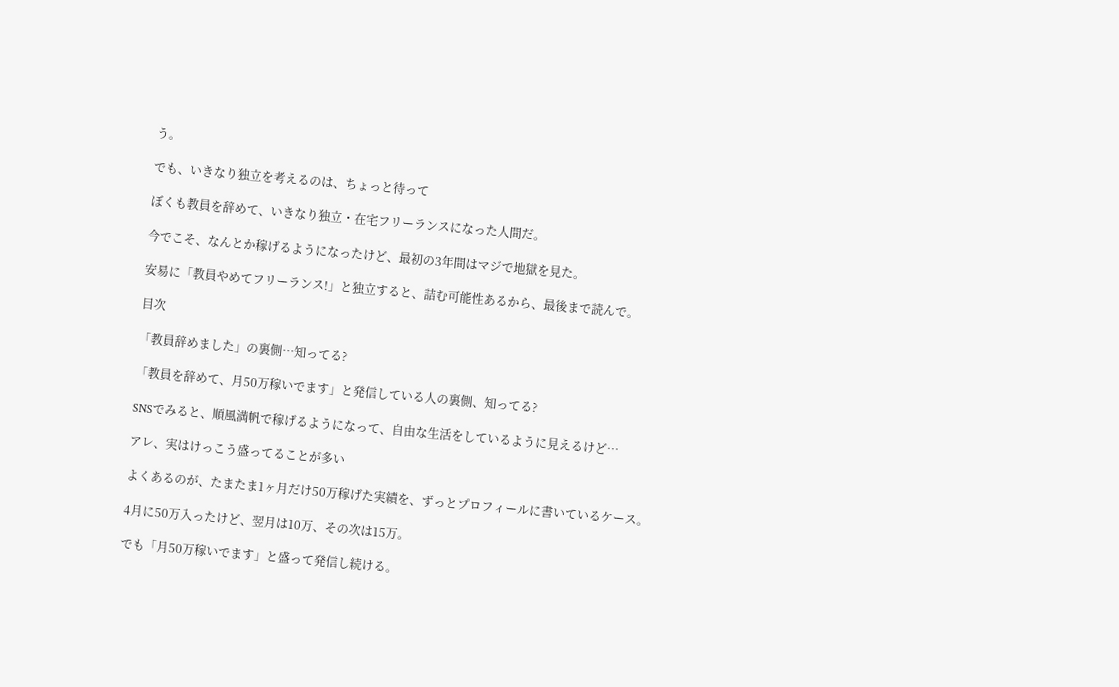う。

でも、いきなり独立を考えるのは、ちょっと待って

ぼくも教員を辞めて、いきなり独立・在宅フリーランスになった人間だ。

今でこそ、なんとか稼げるようになったけど、最初の3年間はマジで地獄を見た。

安易に「教員やめてフリーランス!」と独立すると、詰む可能性あるから、最後まで読んで。

目次

「教員辞めました」の裏側…知ってる?

「教員を辞めて、月50万稼いでます」と発信している人の裏側、知ってる?

SNSでみると、順風満帆で稼げるようになって、自由な生活をしているように見えるけど…

アレ、実はけっこう盛ってることが多い

よくあるのが、たまたま1ヶ月だけ50万稼げた実績を、ずっとプロフィールに書いているケース。

4月に50万入ったけど、翌月は10万、その次は15万。

でも「月50万稼いでます」と盛って発信し続ける。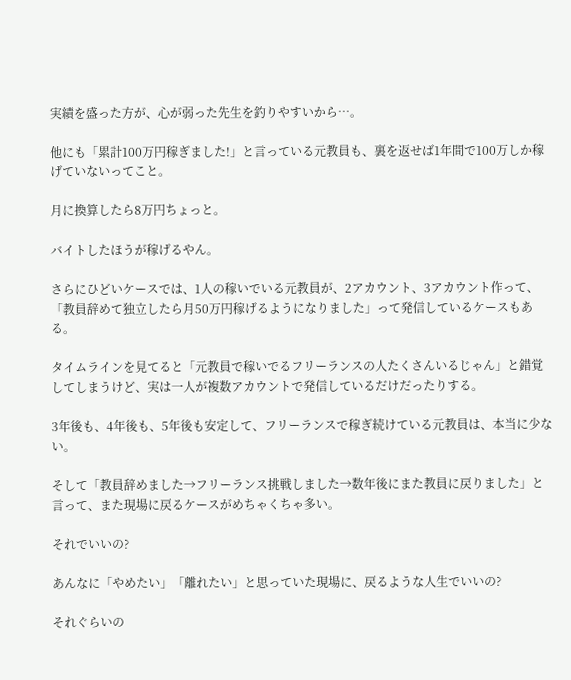実績を盛った方が、心が弱った先生を釣りやすいから…。

他にも「累計100万円稼ぎました!」と言っている元教員も、裏を返せば1年間で100万しか稼げていないってこと。

月に換算したら8万円ちょっと。

バイトしたほうが稼げるやん。

さらにひどいケースでは、1人の稼いでいる元教員が、2アカウント、3アカウント作って、「教員辞めて独立したら月50万円稼げるようになりました」って発信しているケースもある。

タイムラインを見てると「元教員で稼いでるフリーランスの人たくさんいるじゃん」と錯覚してしまうけど、実は一人が複数アカウントで発信しているだけだったりする。

3年後も、4年後も、5年後も安定して、フリーランスで稼ぎ続けている元教員は、本当に少ない。

そして「教員辞めました→フリーランス挑戦しました→数年後にまた教員に戻りました」と言って、また現場に戻るケースがめちゃくちゃ多い。

それでいいの?

あんなに「やめたい」「離れたい」と思っていた現場に、戻るような人生でいいの?

それぐらいの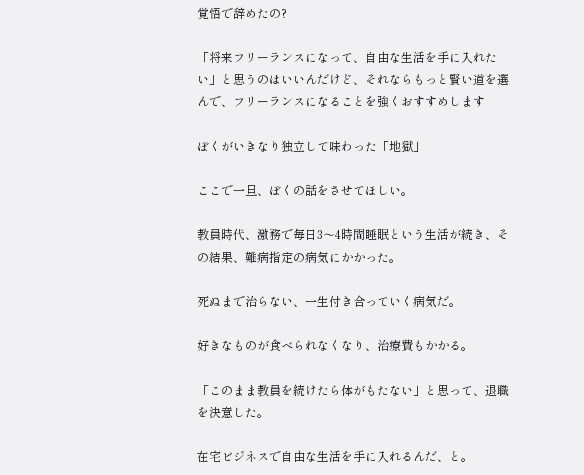覚悟で辞めたの?

「将来フリーランスになって、自由な生活を手に入れたい」と思うのはいいんだけど、それならもっと賢い道を選んで、フリーランスになることを強くおすすめします

ぼくがいきなり独立して味わった「地獄」

ここで一旦、ぼくの話をさせてほしい。

教員時代、激務で毎日3〜4時間睡眠という生活が続き、その結果、難病指定の病気にかかった。

死ぬまで治らない、一生付き合っていく病気だ。

好きなものが食べられなくなり、治療費もかかる。

「このまま教員を続けたら体がもたない」と思って、退職を決意した。

在宅ビジネスで自由な生活を手に入れるんだ、と。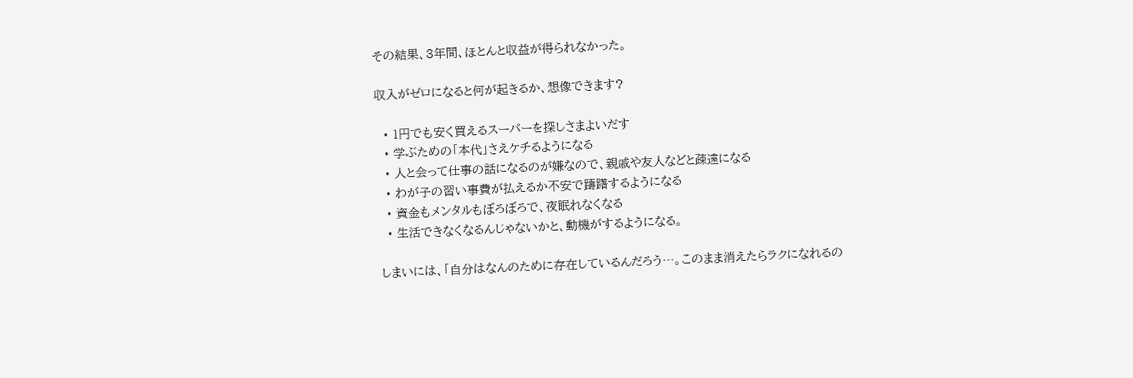その結果、3年間、ほとんと収益が得られなかった。

収入がゼロになると何が起きるか、想像できます?

  • 1円でも安く買えるスーパーを探しさまよいだす
  • 学ぶための「本代」さえケチるようになる
  • 人と会って仕事の話になるのが嫌なので、親戚や友人などと疎遠になる
  • わが子の習い事費が払えるか不安で躊躇するようになる
  • 資金もメンタルもぼろぼろで、夜眠れなくなる
  • 生活できなくなるんじゃないかと、動機がするようになる。

しまいには、「自分はなんのために存在しているんだろう…。このまま消えたらラクになれるの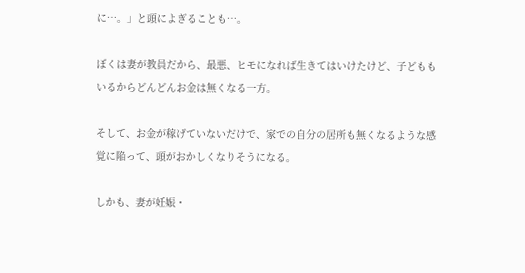に…。」と頭によぎることも…。

ぼくは妻が教員だから、最悪、ヒモになれば生きてはいけたけど、子どももいるからどんどんお金は無くなる一方。

そして、お金が稼げていないだけで、家での自分の居所も無くなるような感覚に陥って、頭がおかしくなりそうになる。

しかも、妻が妊娠・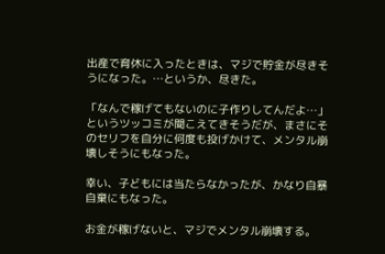出産で育休に入ったときは、マジで貯金が尽きそうになった。…というか、尽きた。

「なんで稼げてもないのに子作りしてんだよ…」というツッコミが聞こえてきそうだが、まさにそのセリフを自分に何度も投げかけて、メンタル崩壊しそうにもなった。

幸い、子どもには当たらなかったが、かなり自暴自棄にもなった。

お金が稼げないと、マジでメンタル崩壊する。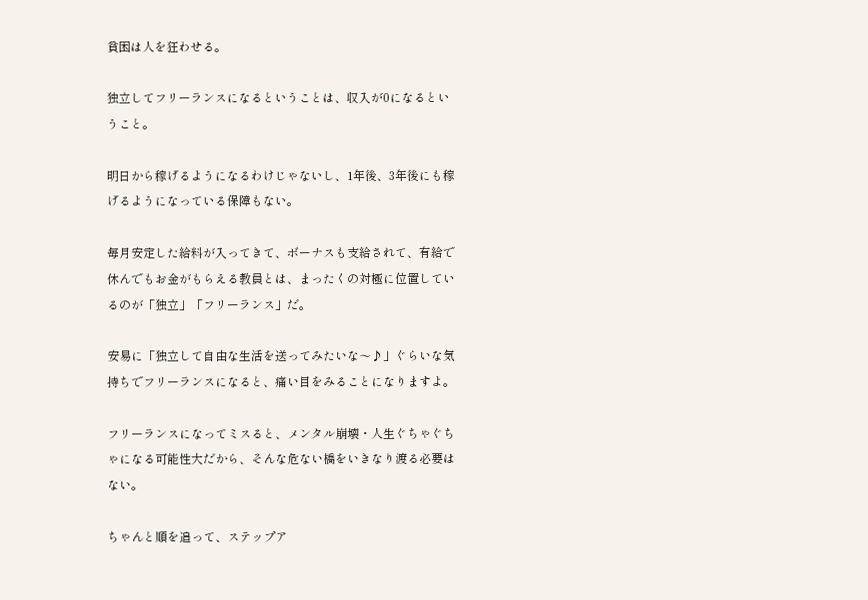貧困は人を狂わせる。

独立してフリーランスになるということは、収入が0になるということ。

明日から稼げるようになるわけじゃないし、1年後、3年後にも稼げるようになっている保障もない。

毎月安定した給料が入ってきて、ボーナスも支給されて、有給で休んでもお金がもらえる教員とは、まったくの対極に位置しているのが「独立」「フリーランス」だ。

安易に「独立して自由な生活を送ってみたいな〜♪」ぐらいな気持ちでフリーランスになると、痛い目をみることになりますよ。

フリーランスになってミスると、メンタル崩壊・人生ぐちゃぐちゃになる可能性大だから、そんな危ない橋をいきなり渡る必要はない。

ちゃんと順を追って、ステップア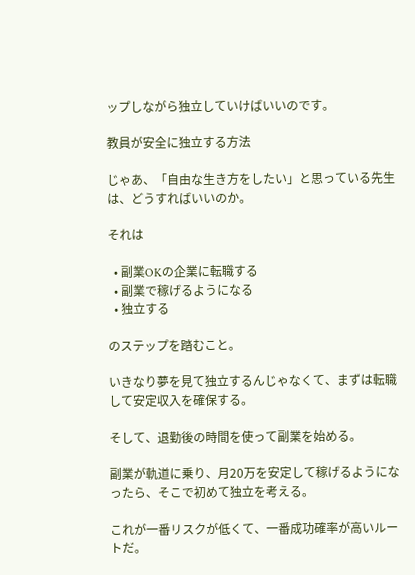ップしながら独立していけばいいのです。

教員が安全に独立する方法

じゃあ、「自由な生き方をしたい」と思っている先生は、どうすればいいのか。

それは

  • 副業OKの企業に転職する
  • 副業で稼げるようになる
  • 独立する

のステップを踏むこと。

いきなり夢を見て独立するんじゃなくて、まずは転職して安定収入を確保する。

そして、退勤後の時間を使って副業を始める。

副業が軌道に乗り、月20万を安定して稼げるようになったら、そこで初めて独立を考える。

これが一番リスクが低くて、一番成功確率が高いルートだ。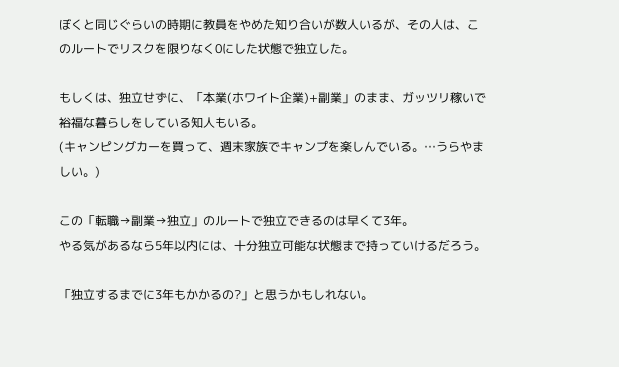ぼくと同じぐらいの時期に教員をやめた知り合いが数人いるが、その人は、このルートでリスクを限りなく0にした状態で独立した。

もしくは、独立せずに、「本業(ホワイト企業)+副業」のまま、ガッツリ稼いで裕福な暮らしをしている知人もいる。
(キャンピングカーを買って、週末家族でキャンプを楽しんでいる。…うらやましい。)

この「転職→副業→独立」のルートで独立できるのは早くて3年。
やる気があるなら5年以内には、十分独立可能な状態まで持っていけるだろう。

「独立するまでに3年もかかるの?」と思うかもしれない。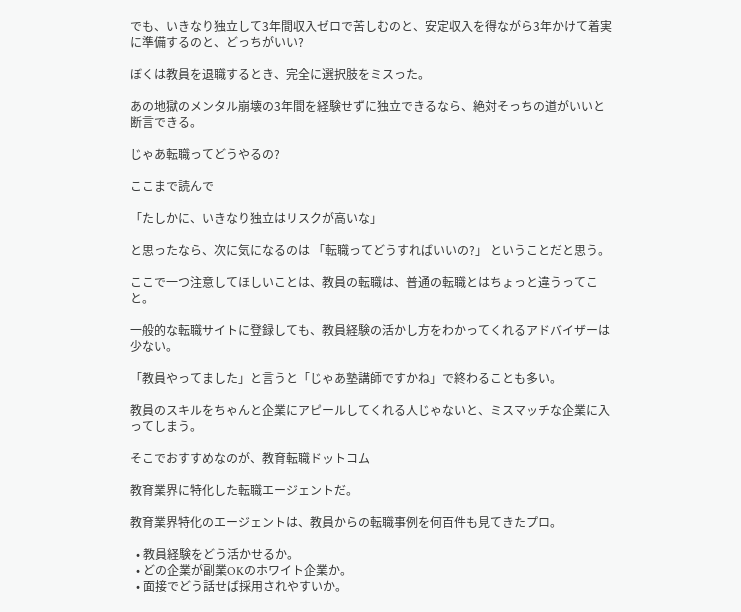でも、いきなり独立して3年間収入ゼロで苦しむのと、安定収入を得ながら3年かけて着実に準備するのと、どっちがいい?

ぼくは教員を退職するとき、完全に選択肢をミスった。

あの地獄のメンタル崩壊の3年間を経験せずに独立できるなら、絶対そっちの道がいいと断言できる。

じゃあ転職ってどうやるの?

ここまで読んで

「たしかに、いきなり独立はリスクが高いな」

と思ったなら、次に気になるのは 「転職ってどうすればいいの?」 ということだと思う。

ここで一つ注意してほしいことは、教員の転職は、普通の転職とはちょっと違うってこと。

一般的な転職サイトに登録しても、教員経験の活かし方をわかってくれるアドバイザーは少ない。

「教員やってました」と言うと「じゃあ塾講師ですかね」で終わることも多い。

教員のスキルをちゃんと企業にアピールしてくれる人じゃないと、ミスマッチな企業に入ってしまう。

そこでおすすめなのが、教育転職ドットコム

教育業界に特化した転職エージェントだ。

教育業界特化のエージェントは、教員からの転職事例を何百件も見てきたプロ。

  • 教員経験をどう活かせるか。
  • どの企業が副業OKのホワイト企業か。
  • 面接でどう話せば採用されやすいか。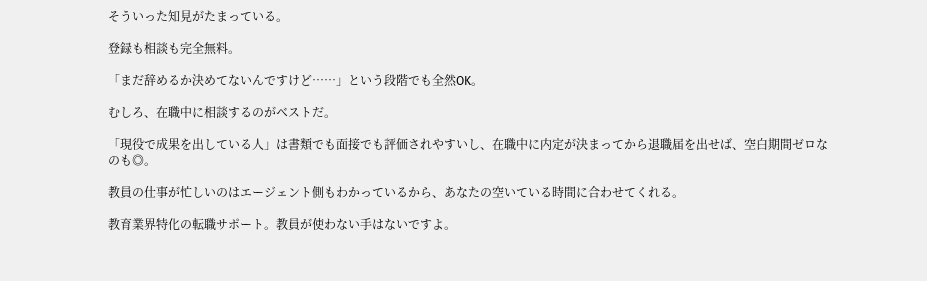そういった知見がたまっている。

登録も相談も完全無料。

「まだ辞めるか決めてないんですけど……」という段階でも全然OK。

むしろ、在職中に相談するのがベストだ。

「現役で成果を出している人」は書類でも面接でも評価されやすいし、在職中に内定が決まってから退職届を出せば、空白期間ゼロなのも◎。

教員の仕事が忙しいのはエージェント側もわかっているから、あなたの空いている時間に合わせてくれる。

教育業界特化の転職サポート。教員が使わない手はないですよ。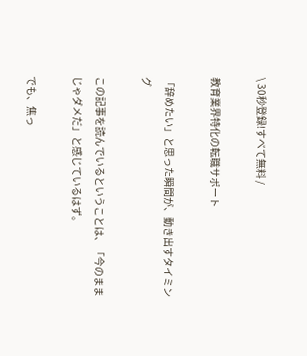\ 30秒登録!すべて無料 /

教育業界特化の転職サポート

「辞めたい」と思った瞬間が、動き出すタイミング

この記事を読んでいるということは、「今のままじゃダメだ」と感じているはず。

でも、焦っ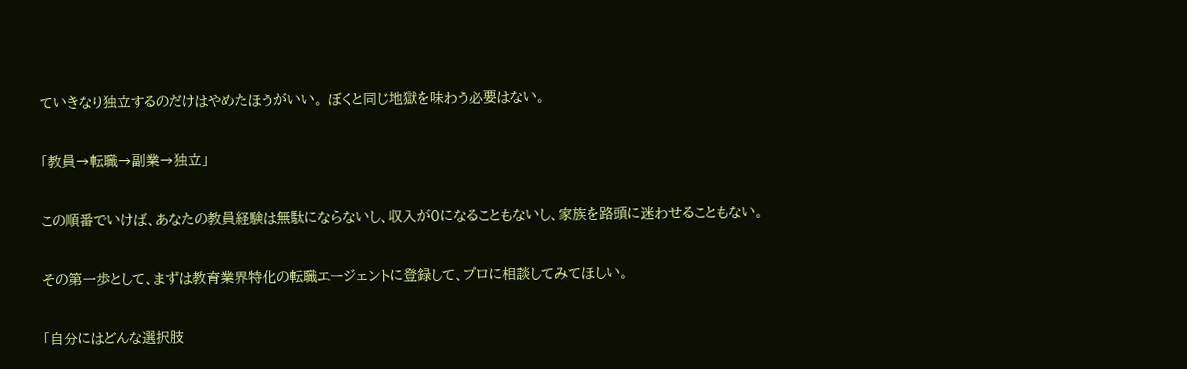ていきなり独立するのだけはやめたほうがいい。 ぼくと同じ地獄を味わう必要はない。

「教員→転職→副業→独立」

この順番でいけば、あなたの教員経験は無駄にならないし、収入が0になることもないし、家族を路頭に迷わせることもない。

その第一歩として、まずは教育業界特化の転職エージェントに登録して、プロに相談してみてほしい。

「自分にはどんな選択肢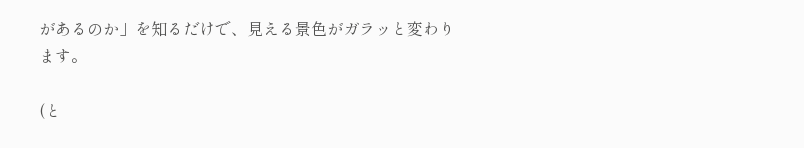があるのか」を知るだけで、見える景色がガラッと変わります。

(と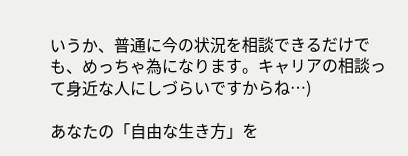いうか、普通に今の状況を相談できるだけでも、めっちゃ為になります。キャリアの相談って身近な人にしづらいですからね…)

あなたの「自由な生き方」を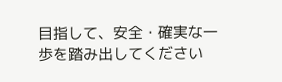目指して、安全・確実な一歩を踏み出してください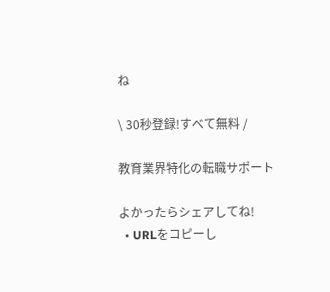ね

\ 30秒登録!すべて無料 /

教育業界特化の転職サポート

よかったらシェアしてね!
  • URLをコピーし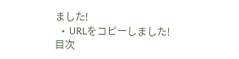ました!
  • URLをコピーしました!
目次